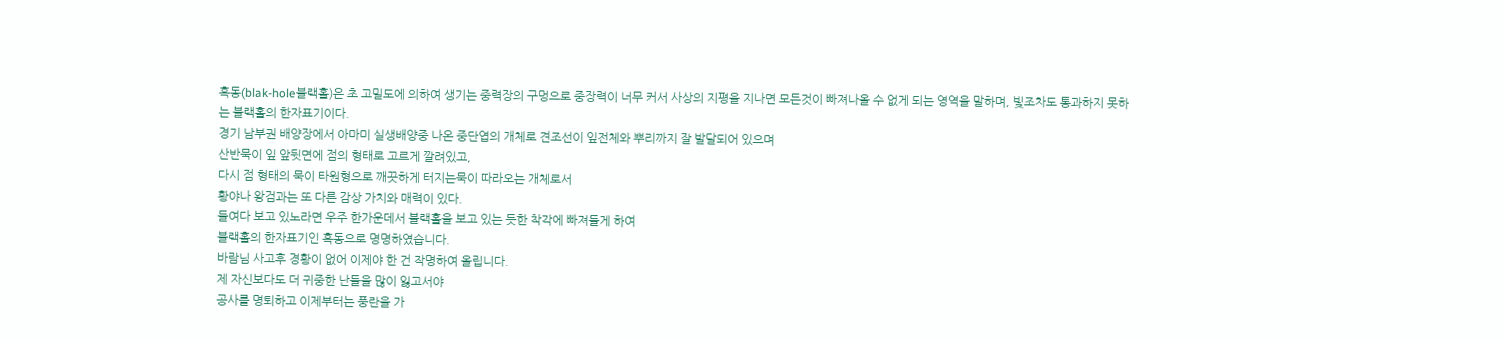흑동(blak-hole블랙홀)은 초 고밀도에 의하여 생기는 중력장의 구멍으로 중장력이 너무 커서 사상의 지평을 지나면 모든것이 빠져나올 수 없게 되는 영역을 말하며, 빛조차도 통과하지 못하는 블랙홀의 한자표기이다.
경기 남부권 배양장에서 아마미 실생배양중 나온 중단엽의 개체로 견조선이 잎전체와 뿌리까지 잘 발달되어 있으며
산반묵이 잎 앞뒷면에 점의 형태로 고르게 깔려있고,
다시 점 형태의 묵이 타원형으로 깨끗하게 터지는묵이 따라오는 개체로서
황야나 왕검과는 또 다른 감상 가치와 매력이 있다.
들여다 보고 있노라면 우주 한가운데서 블랙홀을 보고 있는 듯한 착각에 빠져들게 하여
블랙홀의 한자표기인 흑동으로 명명하였습니다.
바람님 사고후 경황이 없어 이제야 한 건 작명하여 올립니다.
제 자신보다도 더 귀중한 난들을 많이 잃고서야
공사를 명퇴하고 이제부터는 풍란을 가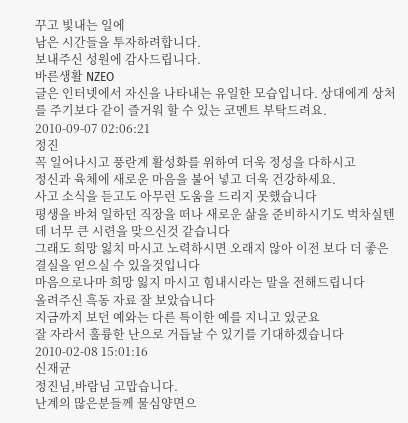꾸고 빛내는 일에
남은 시간들을 투자하려합니다.
보내주신 성원에 감사드립니다.
바른생활 NZEO
글은 인터넷에서 자신을 나타내는 유일한 모습입니다. 상대에게 상처를 주기보다 같이 즐거워 할 수 있는 코멘트 부탁드려요.
2010-09-07 02:06:21
정진
꼭 일어나시고 풍란계 활성화를 위하여 더욱 정성을 다하시고
정신과 육체에 새로운 마음을 불어 넣고 더욱 건강하세요.
사고 소식을 듣고도 아무런 도움을 드리지 못했습니다
평생을 바쳐 일하던 직장을 떠나 새로운 삶을 준비하시기도 벅차실텐데 너무 큰 시련을 맞으신것 같습니다
그래도 희망 잃치 마시고 노력하시면 오래지 않아 이전 보다 더 좋은 결실을 얻으실 수 있을것입니다
마음으로나마 희망 잃지 마시고 힘내시라는 말을 전해드립니다
올려주신 흑동 자료 잘 보았습니다
지금까지 보던 예와는 다른 특이한 예를 지니고 있군요
잘 자라서 훌륭한 난으로 거듭날 수 있기를 기대하겠습니다
2010-02-08 15:01:16
신재균
정진님,바람님 고맙습니다.
난계의 많은분들께 물심양면으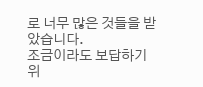로 너무 많은 것들을 받았습니다.
조금이라도 보답하기 위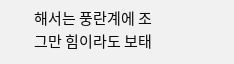해서는 풍란계에 조그만 힘이라도 보태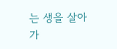는 생을 살아가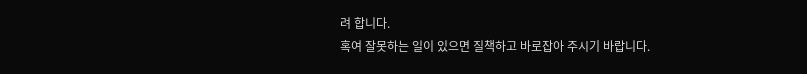려 합니다.
혹여 잘못하는 일이 있으면 질책하고 바로잡아 주시기 바랍니다.